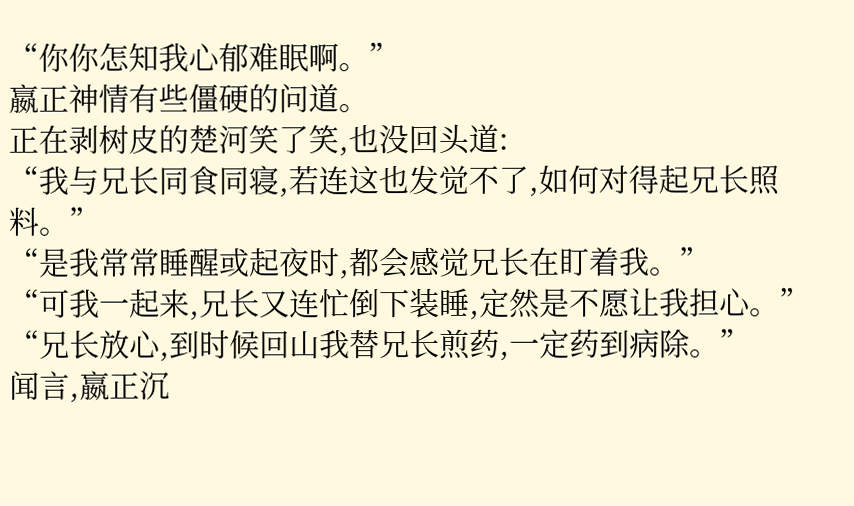“你你怎知我心郁难眠啊。”
嬴正神情有些僵硬的问道。
正在剥树皮的楚河笑了笑,也没回头道:
“我与兄长同食同寝,若连这也发觉不了,如何对得起兄长照料。”
“是我常常睡醒或起夜时,都会感觉兄长在盯着我。”
“可我一起来,兄长又连忙倒下装睡,定然是不愿让我担心。”
“兄长放心,到时候回山我替兄长煎药,一定药到病除。”
闻言,嬴正沉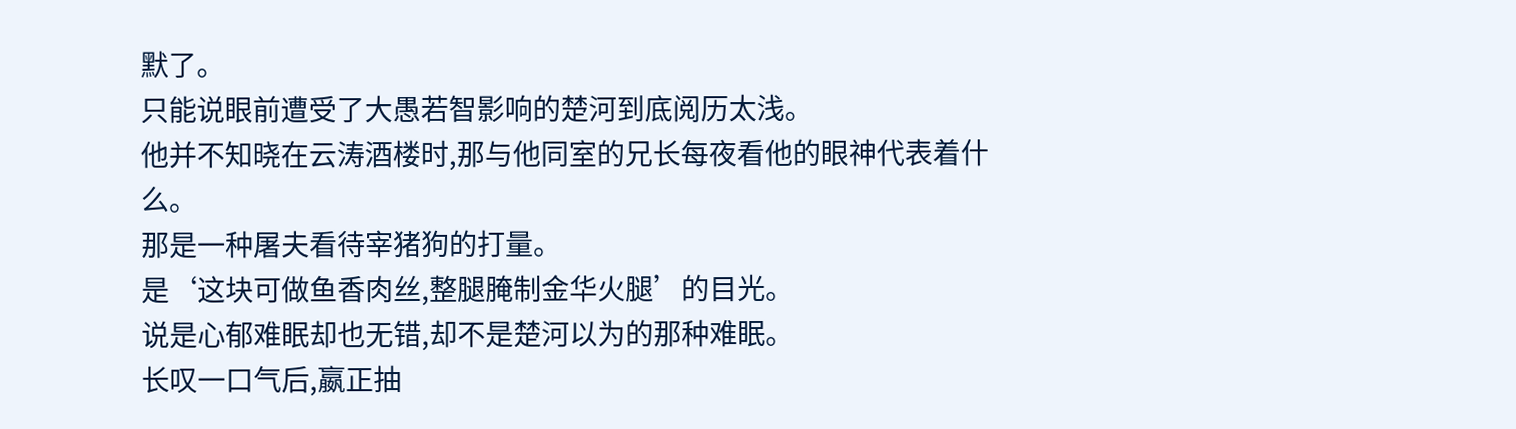默了。
只能说眼前遭受了大愚若智影响的楚河到底阅历太浅。
他并不知晓在云涛酒楼时,那与他同室的兄长每夜看他的眼神代表着什么。
那是一种屠夫看待宰猪狗的打量。
是‘这块可做鱼香肉丝,整腿腌制金华火腿’的目光。
说是心郁难眠却也无错,却不是楚河以为的那种难眠。
长叹一口气后,嬴正抽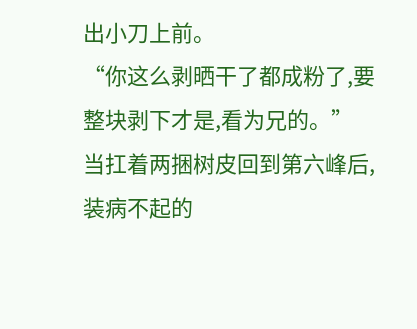出小刀上前。
“你这么剥晒干了都成粉了,要整块剥下才是,看为兄的。”
当扛着两捆树皮回到第六峰后,装病不起的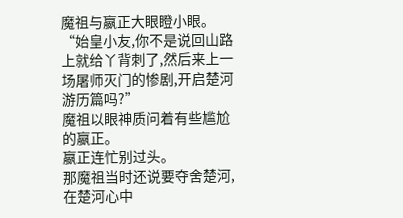魔祖与嬴正大眼瞪小眼。
“始皇小友,你不是说回山路上就给丫背刺了,然后来上一场屠师灭门的惨剧,开启楚河游历篇吗?”
魔祖以眼神质问着有些尴尬的嬴正。
嬴正连忙别过头。
那魔祖当时还说要夺舍楚河,在楚河心中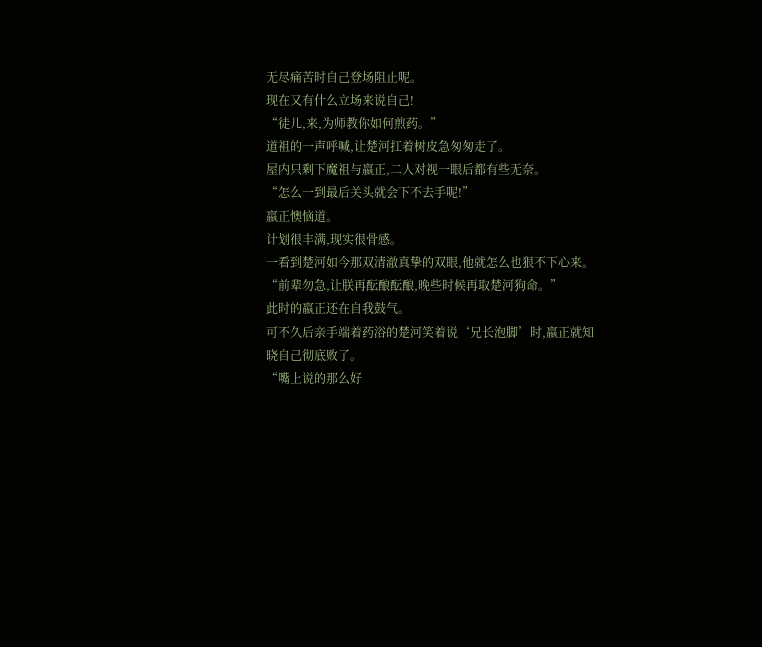无尽痛苦时自己登场阻止呢。
现在又有什么立场来说自己!
“徒儿,来,为师教你如何煎药。”
道祖的一声呼喊,让楚河扛着树皮急匆匆走了。
屋内只剩下魔祖与嬴正,二人对视一眼后都有些无奈。
“怎么一到最后关头就会下不去手呢!”
嬴正懊恼道。
计划很丰满,现实很骨感。
一看到楚河如今那双清澈真挚的双眼,他就怎么也狠不下心来。
“前辈勿急,让朕再酝酿酝酿,晚些时候再取楚河狗命。”
此时的嬴正还在自我鼓气。
可不久后亲手端着药浴的楚河笑着说‘兄长泡脚’时,嬴正就知晓自己彻底败了。
“嘴上说的那么好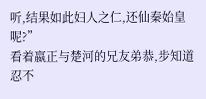听,结果如此妇人之仁,还仙秦始皇呢?”
看着嬴正与楚河的兄友弟恭,步知道忍不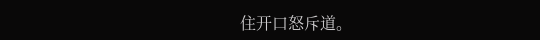住开口怒斥道。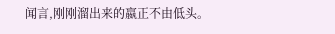闻言,刚刚溜出来的嬴正不由低头。